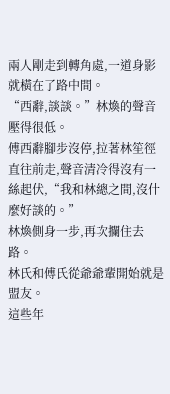兩人剛走到轉角處,一道身影就橫在了路中間。
“西辭,談談。”林煥的聲音壓得很低。
傅西辭腳步沒停,拉著林笙徑直往前走,聲音清冷得沒有一絲起伏,“我和林總之間,沒什麼好談的。”
林煥側身一步,再次攔住去路。
林氏和傅氏從爺爺輩開始就是盟友。
這些年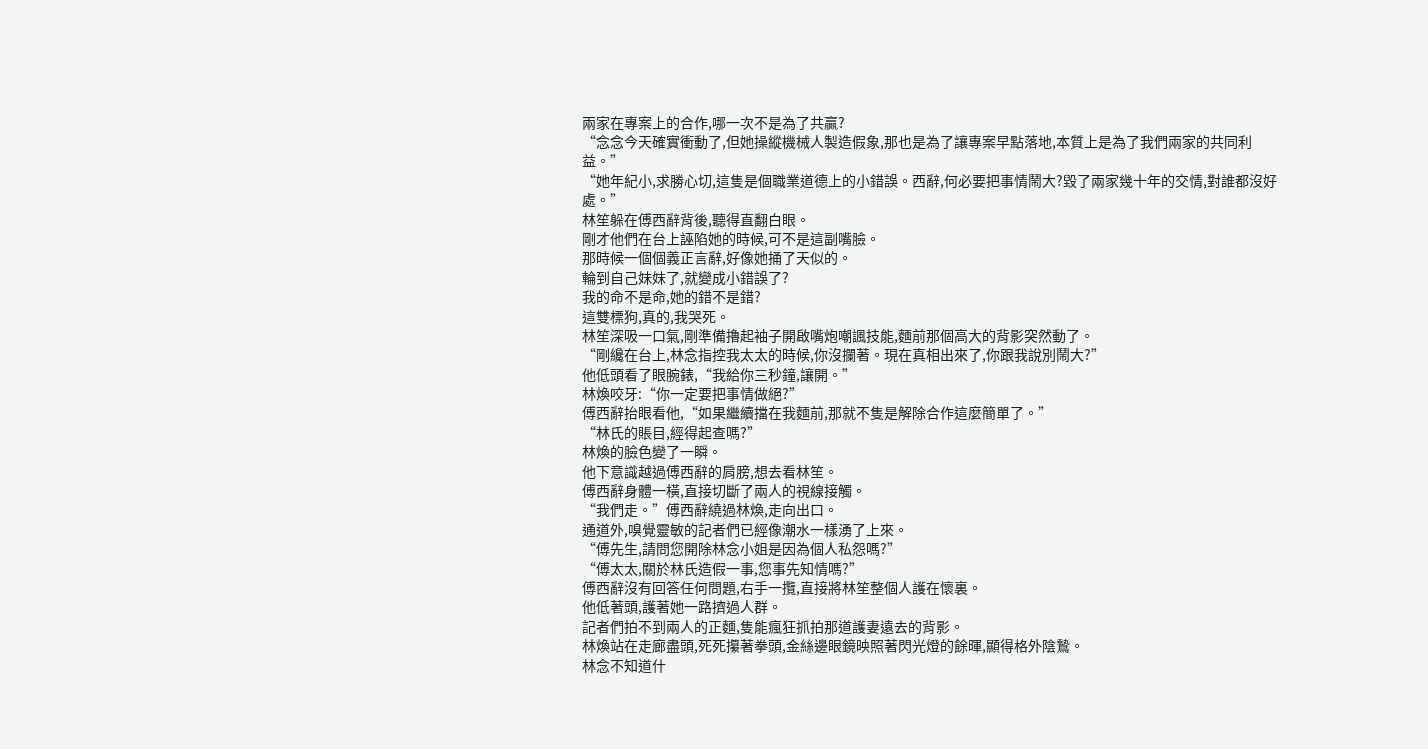兩家在專案上的合作,哪一次不是為了共贏?
“念念今天確實衝動了,但她操縱機械人製造假象,那也是為了讓專案早點落地,本質上是為了我們兩家的共同利益。”
“她年紀小,求勝心切,這隻是個職業道德上的小錯誤。西辭,何必要把事情鬧大?毀了兩家幾十年的交情,對誰都沒好處。”
林笙躲在傅西辭背後,聽得直翻白眼。
剛才他們在台上誣陷她的時候,可不是這副嘴臉。
那時候一個個義正言辭,好像她捅了天似的。
輪到自己妹妹了,就變成小錯誤了?
我的命不是命,她的錯不是錯?
這雙標狗,真的,我哭死。
林笙深吸一口氣,剛準備擼起袖子開啟嘴炮嘲諷技能,麵前那個高大的背影突然動了。
“剛纔在台上,林念指控我太太的時候,你沒攔著。現在真相出來了,你跟我說別鬧大?”
他低頭看了眼腕錶,“我給你三秒鐘,讓開。”
林煥咬牙:“你一定要把事情做絕?”
傅西辭抬眼看他,“如果繼續擋在我麵前,那就不隻是解除合作這麼簡單了。”
“林氏的賬目,經得起查嗎?”
林煥的臉色變了一瞬。
他下意識越過傅西辭的肩膀,想去看林笙。
傅西辭身體一橫,直接切斷了兩人的視線接觸。
“我們走。”傅西辭繞過林煥,走向出口。
通道外,嗅覺靈敏的記者們已經像潮水一樣湧了上來。
“傅先生,請問您開除林念小姐是因為個人私怨嗎?”
“傅太太,關於林氏造假一事,您事先知情嗎?”
傅西辭沒有回答任何問題,右手一攬,直接將林笙整個人護在懷裏。
他低著頭,護著她一路擠過人群。
記者們拍不到兩人的正麵,隻能瘋狂抓拍那道護妻遠去的背影。
林煥站在走廊盡頭,死死攥著拳頭,金絲邊眼鏡映照著閃光燈的餘暉,顯得格外陰鷙。
林念不知道什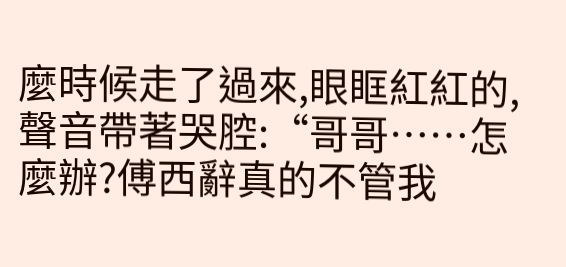麼時候走了過來,眼眶紅紅的,聲音帶著哭腔:“哥哥……怎麼辦?傅西辭真的不管我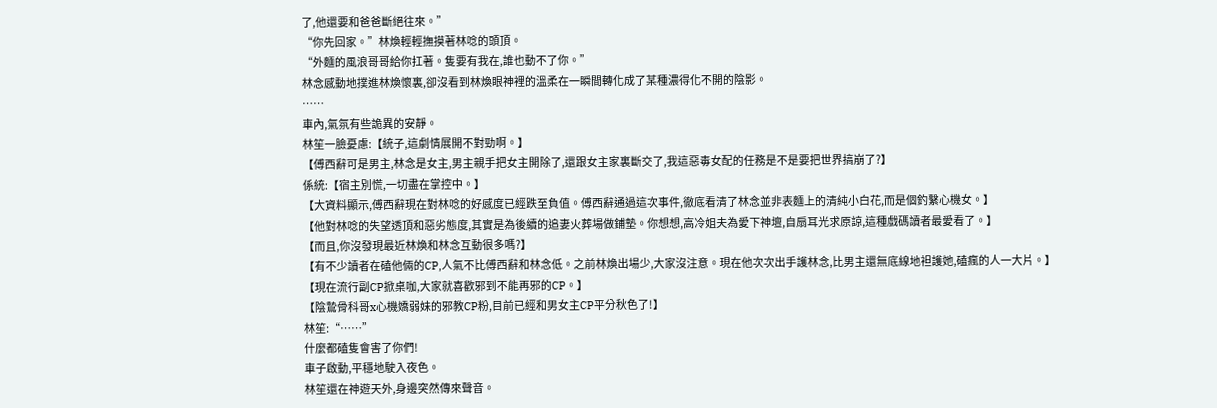了,他還要和爸爸斷絕往來。”
“你先回家。”林煥輕輕撫摸著林唸的頭頂。
“外麵的風浪哥哥給你扛著。隻要有我在,誰也動不了你。”
林念感動地撲進林煥懷裏,卻沒看到林煥眼神裡的溫柔在一瞬間轉化成了某種濃得化不開的陰影。
……
車內,氣氛有些詭異的安靜。
林笙一臉憂慮:【統子,這劇情展開不對勁啊。】
【傅西辭可是男主,林念是女主,男主親手把女主開除了,還跟女主家裏斷交了,我這惡毒女配的任務是不是要把世界搞崩了?】
係統:【宿主別慌,一切盡在掌控中。】
【大資料顯示,傅西辭現在對林唸的好感度已經跌至負值。傅西辭通過這次事件,徹底看清了林念並非表麵上的清純小白花,而是個釣繫心機女。】
【他對林唸的失望透頂和惡劣態度,其實是為後續的追妻火葬場做鋪墊。你想想,高冷姐夫為愛下神壇,自扇耳光求原諒,這種戲碼讀者最愛看了。】
【而且,你沒發現最近林煥和林念互動很多嗎?】
【有不少讀者在磕他倆的CP,人氣不比傅西辭和林念低。之前林煥出場少,大家沒注意。現在他次次出手護林念,比男主還無底線地袒護她,磕瘋的人一大片。】
【現在流行副CP掀桌咖,大家就喜歡邪到不能再邪的CP。】
【陰鷙骨科哥x心機嬌弱妹的邪教CP粉,目前已經和男女主CP平分秋色了!】
林笙:“……”
什麼都磕隻會害了你們!
車子啟動,平穩地駛入夜色。
林笙還在神遊天外,身邊突然傳來聲音。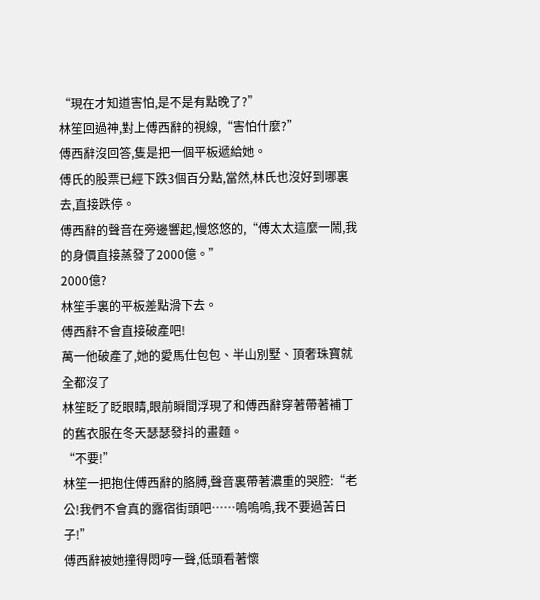“現在才知道害怕,是不是有點晚了?”
林笙回過神,對上傅西辭的視線,“害怕什麼?”
傅西辭沒回答,隻是把一個平板遞給她。
傅氏的股票已經下跌3個百分點,當然,林氏也沒好到哪裏去,直接跌停。
傅西辭的聲音在旁邊響起,慢悠悠的,“傅太太這麼一鬧,我的身價直接蒸發了2000億。”
2000億?
林笙手裏的平板差點滑下去。
傅西辭不會直接破產吧!
萬一他破產了,她的愛馬仕包包、半山別墅、頂奢珠寶就全都沒了
林笙眨了眨眼睛,眼前瞬間浮現了和傅西辭穿著帶著補丁的舊衣服在冬天瑟瑟發抖的畫麵。
“不要!”
林笙一把抱住傅西辭的胳膊,聲音裏帶著濃重的哭腔:“老公!我們不會真的露宿街頭吧……嗚嗚嗚,我不要過苦日子!”
傅西辭被她撞得悶哼一聲,低頭看著懷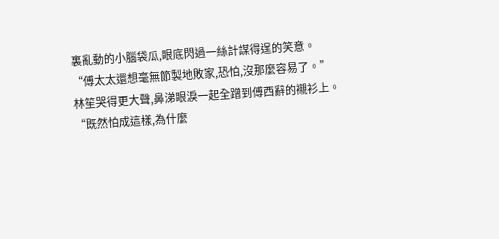裏亂動的小腦袋瓜,眼底閃過一絲計謀得逞的笑意。
“傅太太還想毫無節製地敗家,恐怕,沒那麼容易了。”
林笙哭得更大聲,鼻涕眼淚一起全蹭到傅西辭的襯衫上。
“既然怕成這樣,為什麼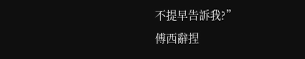不提早告訴我?”
傅西辭捏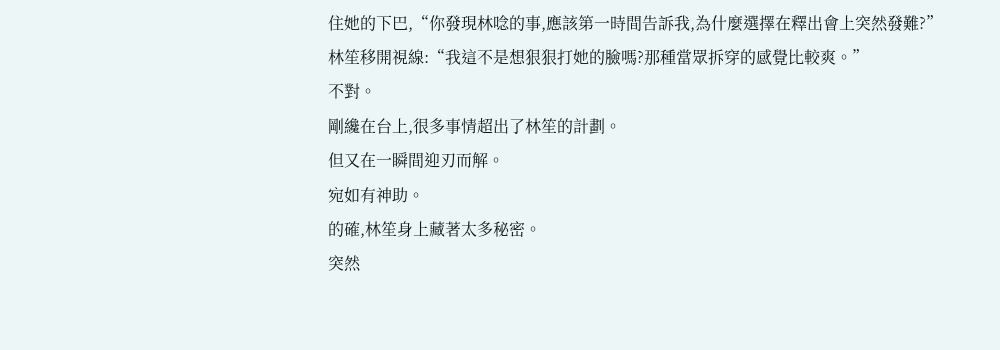住她的下巴,“你發現林唸的事,應該第一時間告訴我,為什麼選擇在釋出會上突然發難?”
林笙移開視線:“我這不是想狠狠打她的臉嗎?那種當眾拆穿的感覺比較爽。”
不對。
剛纔在台上,很多事情超出了林笙的計劃。
但又在一瞬間迎刃而解。
宛如有神助。
的確,林笙身上藏著太多秘密。
突然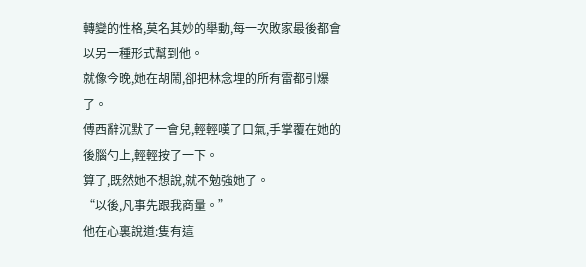轉變的性格,莫名其妙的舉動,每一次敗家最後都會以另一種形式幫到他。
就像今晚,她在胡鬧,卻把林念埋的所有雷都引爆了。
傅西辭沉默了一會兒,輕輕嘆了口氣,手掌覆在她的後腦勺上,輕輕按了一下。
算了,既然她不想說,就不勉強她了。
“以後,凡事先跟我商量。”
他在心裏說道:隻有這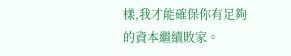樣,我才能確保你有足夠的資本繼續敗家。